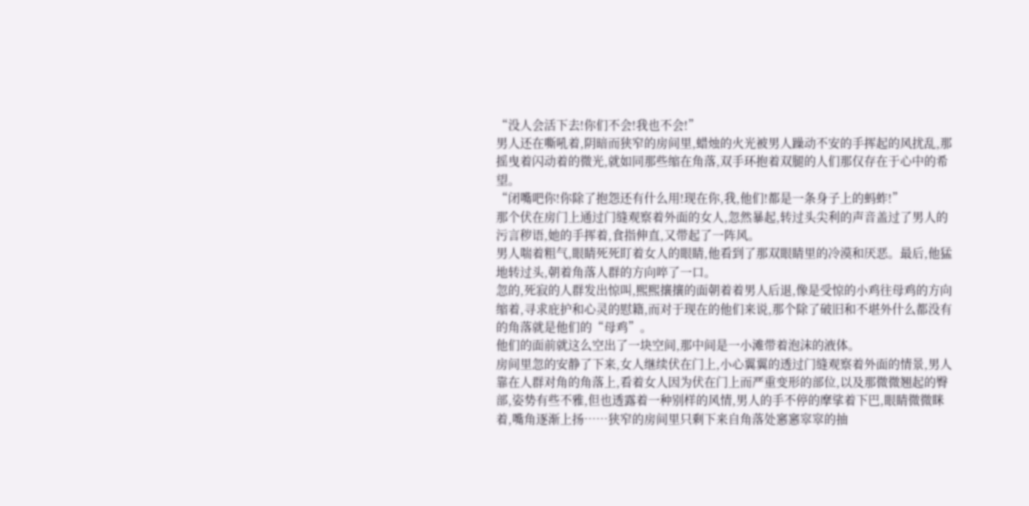“没人会活下去!你们不会!我也不会!”
男人还在嘶吼着,阴暗而狭窄的房间里,蜡烛的火光被男人躁动不安的手挥起的风扰乱,那摇曳着闪动着的微光,就如同那些缩在角落,双手环抱着双腿的人们那仅存在于心中的希望。
“闭嘴吧你!你除了抱怨还有什么用!现在你,我,他们!都是一条身子上的蚂蚱!”
那个伏在房门上通过门缝观察着外面的女人,忽然暴起,转过头尖利的声音盖过了男人的污言秽语,她的手挥着,食指伸直,又带起了一阵风。
男人喘着粗气,眼睛死死盯着女人的眼睛,他看到了那双眼睛里的冷漠和厌恶。最后,他猛地转过头,朝着角落人群的方向啐了一口。
忽的,死寂的人群发出惊叫,熙熙攘攘的面朝着着男人后退,像是受惊的小鸡往母鸡的方向缩着,寻求庇护和心灵的慰籍,而对于现在的他们来说,那个除了破旧和不堪外什么都没有的角落就是他们的“母鸡”。
他们的面前就这么空出了一块空间,那中间是一小滩带着泡沫的液体。
房间里忽的安静了下来,女人继续伏在门上,小心翼翼的透过门缝观察着外面的情景,男人靠在人群对角的角落上,看着女人因为伏在门上而严重变形的部位,以及那微微翘起的臀部,姿势有些不雅,但也透露着一种别样的风情,男人的手不停的摩挲着下巴,眼睛微微眯着,嘴角逐渐上扬……狭窄的房间里只剩下来自角落处窸窸窣窣的抽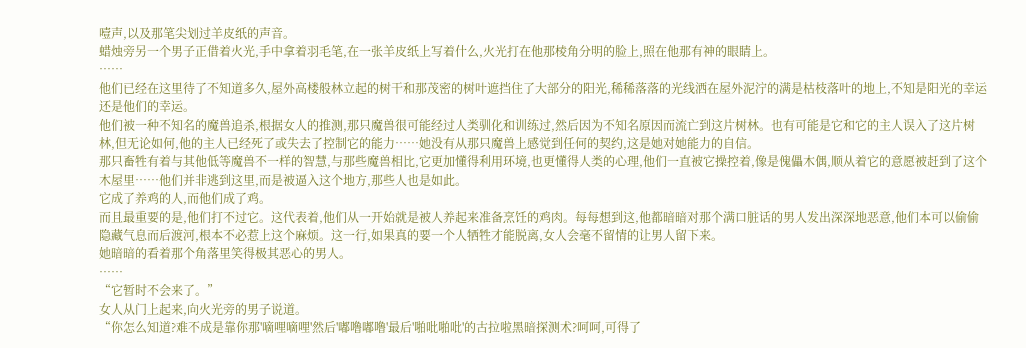噎声,以及那笔尖划过羊皮纸的声音。
蜡烛旁另一个男子正借着火光,手中拿着羽毛笔,在一张羊皮纸上写着什么,火光打在他那棱角分明的脸上,照在他那有神的眼睛上。
……
他们已经在这里待了不知道多久,屋外高楼般林立起的树干和那茂密的树叶遮挡住了大部分的阳光,稀稀落落的光线洒在屋外泥泞的满是枯枝落叶的地上,不知是阳光的幸运还是他们的幸运。
他们被一种不知名的魔兽追杀,根据女人的推测,那只魔兽很可能经过人类驯化和训练过,然后因为不知名原因而流亡到这片树林。也有可能是它和它的主人误入了这片树林,但无论如何,他的主人已经死了或失去了控制它的能力……她没有从那只魔兽上感觉到任何的契约,这是她对她能力的自信。
那只畜牲有着与其他低等魔兽不一样的智慧,与那些魔兽相比,它更加懂得利用环境,也更懂得人类的心理,他们一直被它操控着,像是傀儡木偶,顺从着它的意愿被赶到了这个木屋里……他们并非逃到这里,而是被逼入这个地方,那些人也是如此。
它成了养鸡的人,而他们成了鸡。
而且最重要的是,他们打不过它。这代表着,他们从一开始就是被人养起来准备烹饪的鸡肉。每每想到这,他都暗暗对那个满口脏话的男人发出深深地恶意,他们本可以偷偷隐藏气息而后渡河,根本不必惹上这个麻烦。这一行,如果真的要一个人牺牲才能脱离,女人会毫不留情的让男人留下来。
她暗暗的看着那个角落里笑得极其恶心的男人。
……
“它暂时不会来了。”
女人从门上起来,向火光旁的男子说道。
“你怎么知道?难不成是靠你那'嘀哩嘀哩'然后'嘟噜嘟噜'最后'啪吡啪吡'的古拉啦黑暗探测术?呵呵,可得了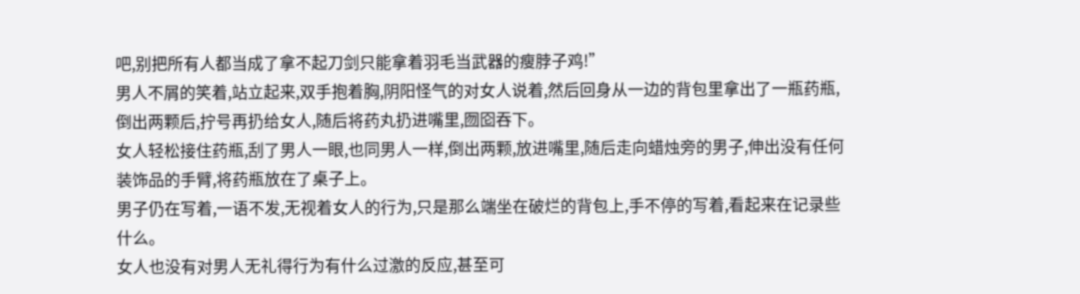吧,别把所有人都当成了拿不起刀剑只能拿着羽毛当武器的瘦脖子鸡!”
男人不屑的笑着,站立起来,双手抱着胸,阴阳怪气的对女人说着,然后回身从一边的背包里拿出了一瓶药瓶,倒出两颗后,拧号再扔给女人,随后将药丸扔进嘴里,囫囵吞下。
女人轻松接住药瓶,刮了男人一眼,也同男人一样,倒出两颗,放进嘴里,随后走向蜡烛旁的男子,伸出没有任何装饰品的手臂,将药瓶放在了桌子上。
男子仍在写着,一语不发,无视着女人的行为,只是那么端坐在破烂的背包上,手不停的写着,看起来在记录些什么。
女人也没有对男人无礼得行为有什么过激的反应,甚至可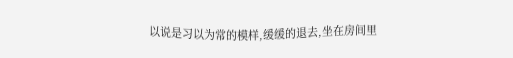以说是习以为常的模样,缓缓的退去,坐在房间里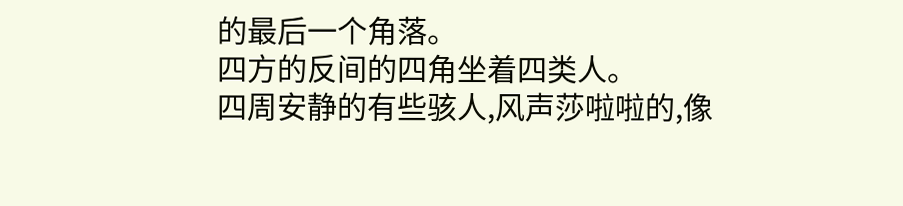的最后一个角落。
四方的反间的四角坐着四类人。
四周安静的有些骇人,风声莎啦啦的,像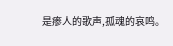是瘆人的歌声,孤魂的哀鸣。